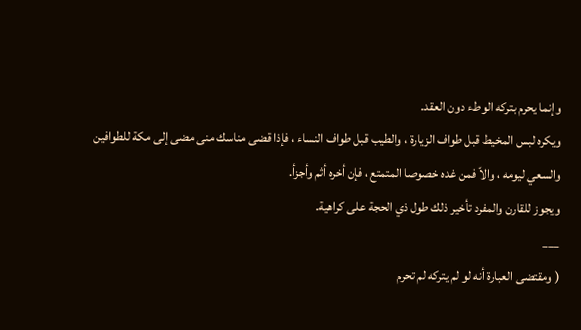وإنما يحرم بتركه الوطء دون العقد.
ويكره لبس المخيط قبل طواف الزيارة ، والطيب قبل طواف النساء ، فإذا قضى مناسك منى مضى إلى مكة للطوافين والسعي ليومه ، والاّ فمن غده خصوصا المتمتع ، فإن أخره أثم وأجزأ.
ويجوز للقارن والمفرد تأخير ذلك طول ذي الحجة على كراهية.
___
( ومقتضى العبارة أنه لو لم يتركه لم تحرم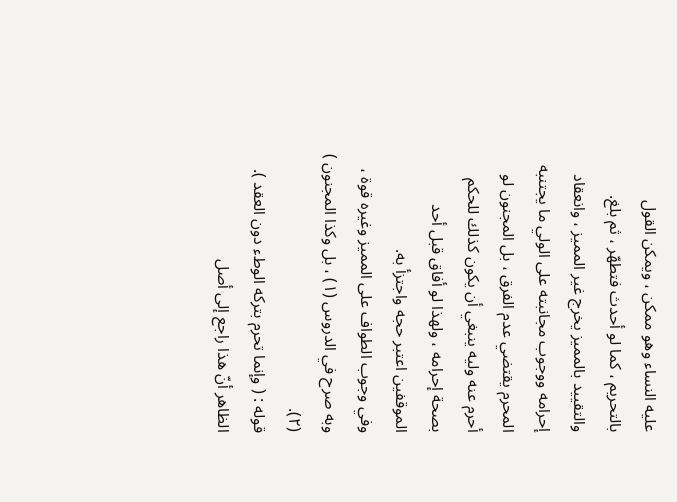عليه النساء وهو ممكن ، ويمكن القول بالتحريم ، كما لو أحدث فتطهّر ، ثم بلغ.
والتقييد بالمميز يخرج غير المميز ، وانعقاد إحرامه ووجوب مجانبته على الولي ما يجتنبه المحرم يقتضي عدم الفرق ، بل المجنون لو أحرم عنه وليه ينبغي أن يكون كذلك للحكم بصحة إحرامه ، ولهذا لو أفاق قبل أحد الموقفين اعتبر حجه واجتزأ به.
وفي وجوب الطواف على المميز وغيره قوة ، وبه صرح في الدروس (١) ، بل وكذا المجنون ) (٢).
قوله : ( وإنما تحرم بتركه الوطء دون العقد ).
الظاهر أنّ هذا راجع إلى أصل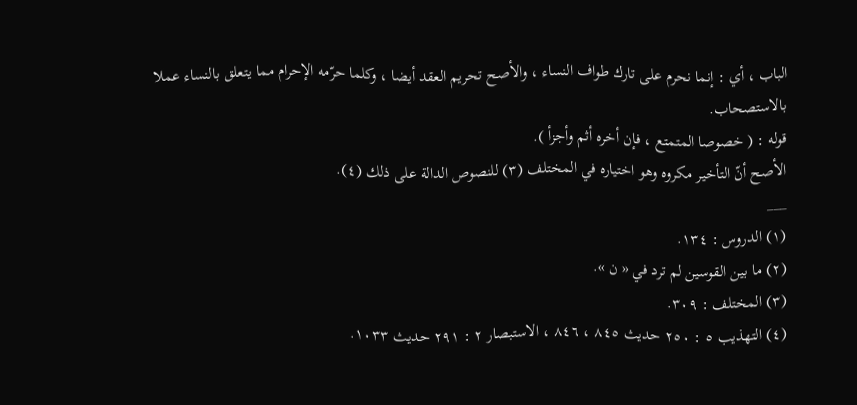الباب ، أي : إنما نحرم على تارك طواف النساء ، والأصح تحريم العقد أيضا ، وكلما حرّمه الإحرام مما يتعلق بالنساء عملا بالاستصحاب.
قوله : ( خصوصا المتمتع ، فإن أخره أثم وأجزأ ).
الأصح أنّ التأخير مكروه وهو اختياره في المختلف (٣) للنصوص الدالة على ذلك (٤).
___
(١) الدروس : ١٣٤.
(٢) ما بين القوسين لم ترد في « ن ».
(٣) المختلف : ٣٠٩.
(٤) التهذيب ٥ : ٢٥٠ حديث ٨٤٥ ، ٨٤٦ ، الاستبصار ٢ : ٢٩١ حديث ١٠٣٣.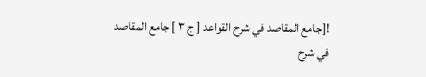![جامع المقاصد في شرح القواعد [ ج ٣ ] جامع المقاصد في شرح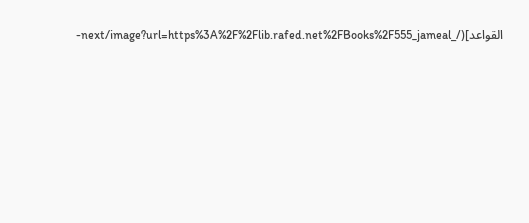القواعد](/_next/image?url=https%3A%2F%2Flib.rafed.net%2FBooks%2F555_jameal-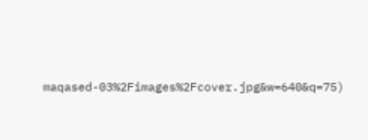maqased-03%2Fimages%2Fcover.jpg&w=640&q=75)